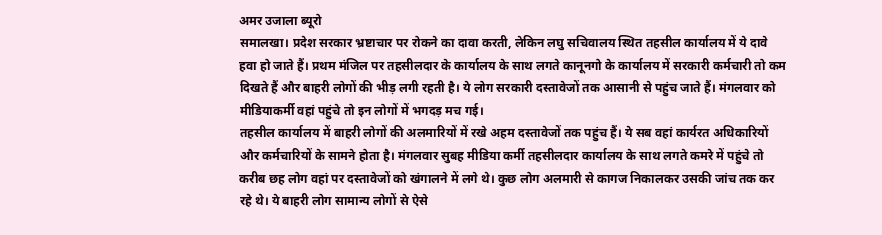अमर उजाला ब्यूरो
समालखा। प्रदेश सरकार भ्रष्टाचार पर रोकने का दावा करती, लेकिन लघु सचिवालय स्थित तहसील कार्यालय में ये दावे हवा हो जाते हैं। प्रथम मंजिल पर तहसीलदार के कार्यालय के साथ लगते कानूनगो के कार्यालय में सरकारी कर्मचारी तो कम दिखते हैं और बाहरी लोगों की भीड़ लगी रहती है। ये लोग सरकारी दस्तावेजों तक आसानी से पहुंच जाते हैं। मंगलवार को मीडियाकर्मी वहां पहुंचे तो इन लोगों में भगदड़ मच गई।
तहसील कार्यालय में बाहरी लोगों की अलमारियों में रखे अहम दस्तावेजों तक पहुंच हैं। ये सब वहां कार्यरत अधिकारियों और कर्मचारियों के सामने होता है। मंगलवार सुबह मीडिया कर्मी तहसीलदार कार्यालय के साथ लगते कमरे में पहुंचे तो करीब छह लोग वहां पर दस्तावेजों को खंगालने में लगे थे। कुछ लोग अलमारी से कागज निकालकर उसकी जांच तक कर रहे थे। ये बाहरी लोग सामान्य लोगों से ऐसे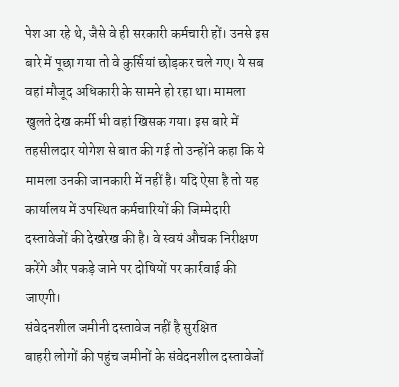पेश आ रहे थे, जैसे वे ही सरकारी कर्मचारी हों। उनसे इस बारे में पूछा गया तो वे कुर्सियां छोड़कर चले गए। ये सब वहां मौजूद अधिकारी के सामने हो रहा था। मामला खुलते देख कर्मी भी वहां खिसक गया। इस बारे में तहसीलदार योगेश से बात की गई तो उन्होंने कहा कि ये मामला उनकी जानकारी में नहीं है। यदि ऐसा है तो यह कार्यालय में उपस्थित कर्मचारियों की जिम्मेदारी दस्तावेजों की देखरेख की है। वे स्वयं औचक निरीक्षण करेंगे और पकड़े जाने पर दोषियों पर कार्रवाई की जाएगी।
संवेदनशील जमीनी दस्तावेज नहीं है सुरक्षित
बाहरी लोगों की पहुंच जमीनों के संवेदनशील दस्तावेजों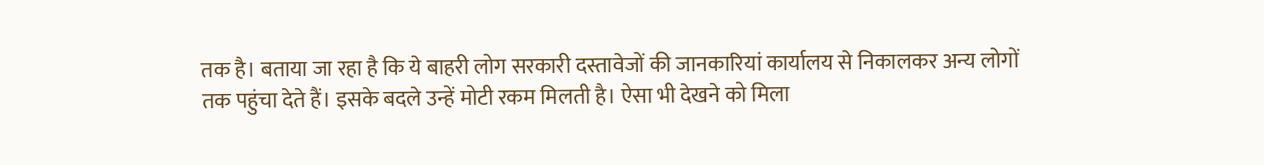तक है। बताया जा रहा है कि ये बाहरी लोग सरकारी दस्तावेजों की जानकारियां कार्यालय से निकालकर अन्य लोगों तक पहुंचा देते हैं। इसके बदले उन्हें मोटी रकम मिलती है। ऐसा भी देखने को मिला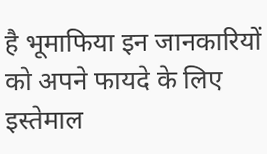है भूमाफिया इन जानकारियों को अपने फायदे के लिए इस्तेमाल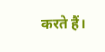करते हैं।